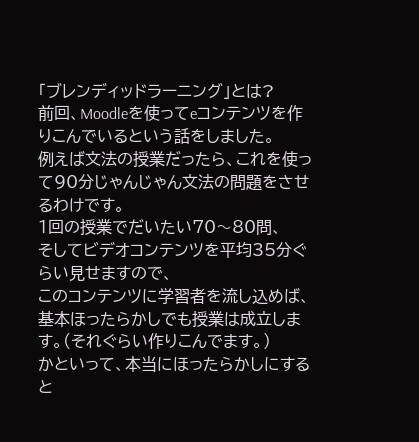「ブレンディッドラーニング」とは?
前回、Moodleを使ってeコンテンツを作りこんでいるという話をしました。
例えば文法の授業だったら、これを使って90分じゃんじゃん文法の問題をさせるわけです。
1回の授業でだいたい70〜80問、
そしてビデオコンテンツを平均35分ぐらい見せますので、
このコンテンツに学習者を流し込めば、
基本ほったらかしでも授業は成立します。(それぐらい作りこんでます。)
かといって、本当にほったらかしにすると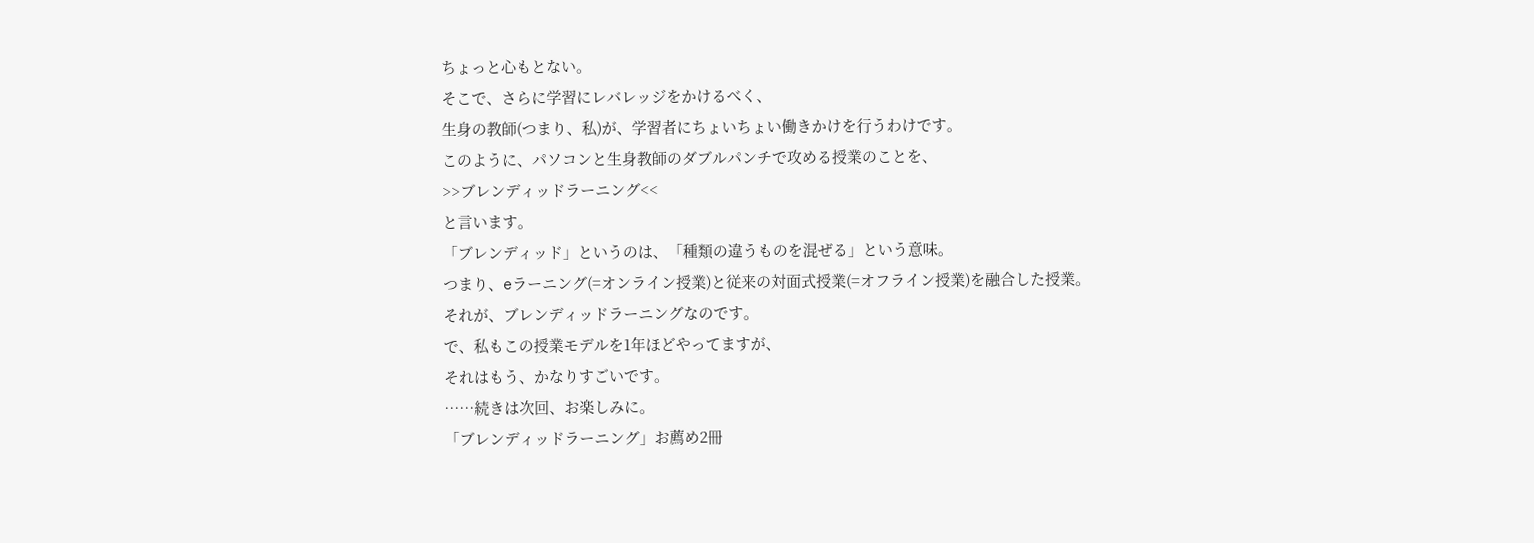ちょっと心もとない。
そこで、さらに学習にレバレッジをかけるべく、
生身の教師(つまり、私)が、学習者にちょいちょい働きかけを行うわけです。
このように、パソコンと生身教師のダブルパンチで攻める授業のことを、
>>ブレンディッドラーニング<<
と言います。
「ブレンディッド」というのは、「種類の違うものを混ぜる」という意味。
つまり、eラーニング(=オンライン授業)と従来の対面式授業(=オフライン授業)を融合した授業。
それが、ブレンディッドラーニングなのです。
で、私もこの授業モデルを1年ほどやってますが、
それはもう、かなりすごいです。
……続きは次回、お楽しみに。
「ブレンディッドラーニング」お薦め2冊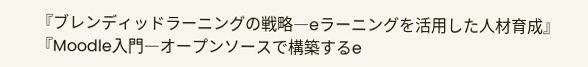『ブレンディッドラーニングの戦略―eラーニングを活用した人材育成』
『Moodle入門―オープンソースで構築するe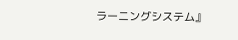ラーニングシステム』